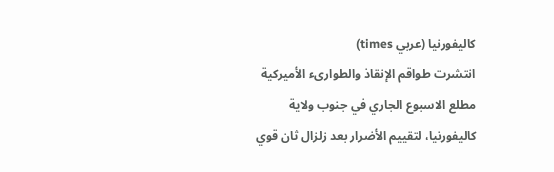كاليفورنيا (عربي times)
انتشرت طواقم الإنقاذ والطوارىء الأميركية مطلع الاسبوع الجاري في جنوب ولاية كاليفورنيا، لتقييم الأضرار بعد زلزال ثان قوي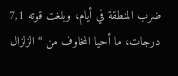ضرب المنطقة في أيام، وبلغت قوته 7,1 درجات، ما أحيا المخاوف من “الزلزال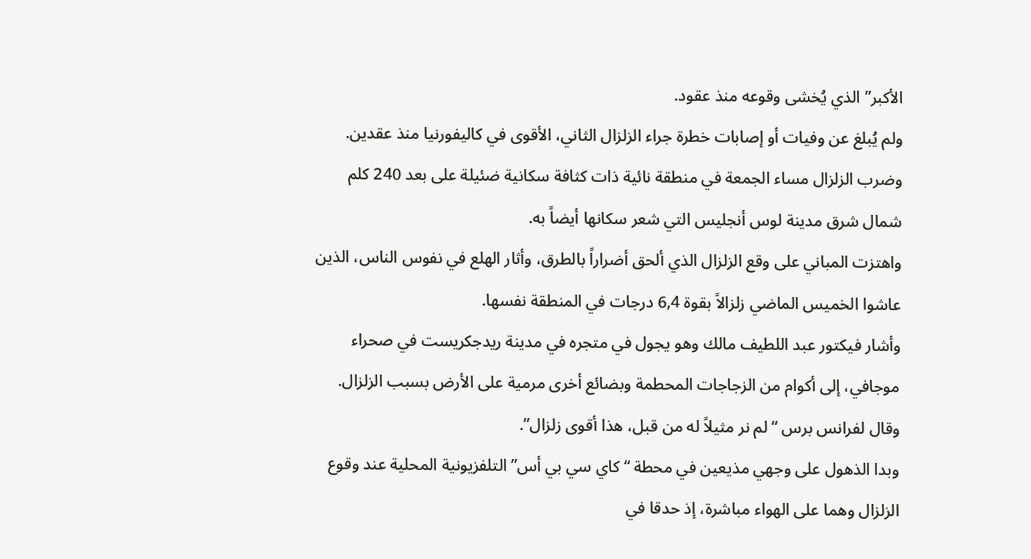الأكبر” الذي يُخشى وقوعه منذ عقود.
ولم يُبلغ عن وفيات أو إصابات خطرة جراء الزلزال الثاني، الأقوى في كاليفورنيا منذ عقدين.
وضرب الزلزال مساء الجمعة في منطقة نائية ذات كثافة سكانية ضئيلة على بعد 240 كلم شمال شرق مدينة لوس أنجليس التي شعر سكانها أيضاً به.
واهتزت المباني على وقع الزلزال الذي ألحق أضراراً بالطرق، وأثار الهلع في نفوس الناس، الذين عاشوا الخميس الماضي زلزالاً بقوة 6,4 درجات في المنطقة نفسها.
وأشار فيكتور عبد اللطيف مالك وهو يجول في متجره في مدينة ريدجكريست في صحراء موجافي، إلى أكوام من الزجاجات المحطمة وبضائع أخرى مرمية على الأرض بسبب الزلزال. وقال لفرانس برس “لم نر مثيلاً له من قبل، هذا أقوى زلزال”.
وبدا الذهول على وجهي مذيعين في محطة “كاي سي بي أس” التلفزيونية المحلية عند وقوع الزلزال وهما على الهواء مباشرة، إذ حدقا في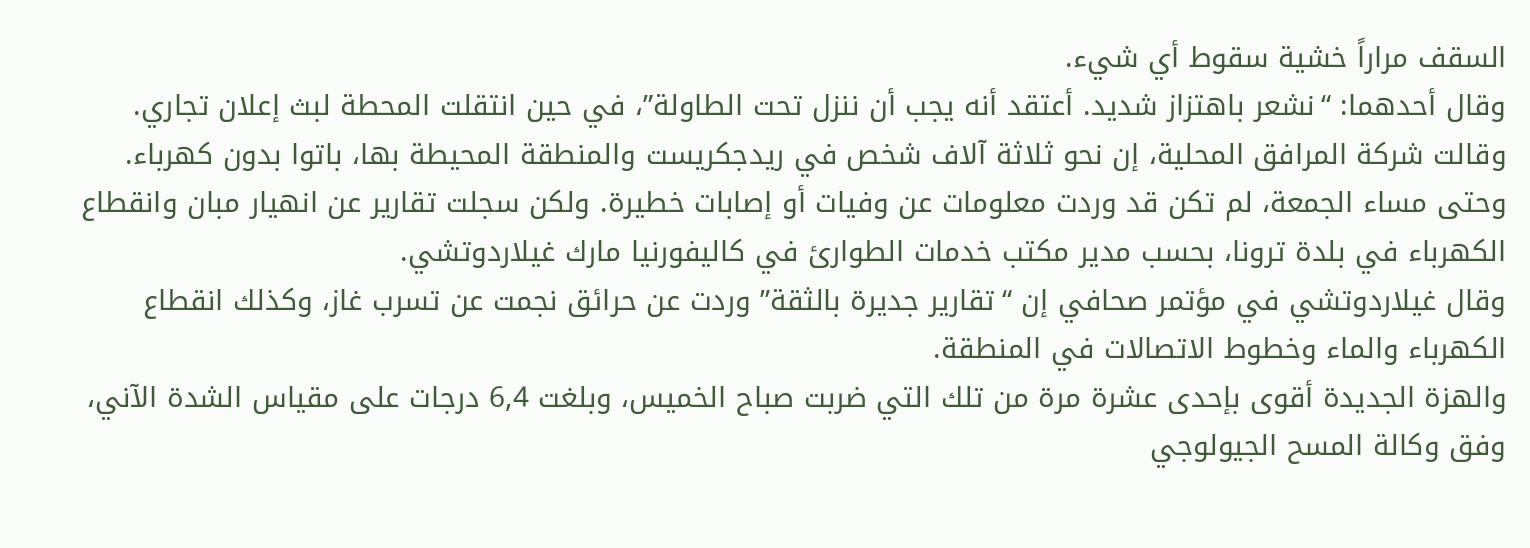السقف مراراً خشية سقوط أي شيء.
وقال أحدهما: “نشعر باهتزاز شديد. أعتقد أنه يجب أن ننزل تحت الطاولة”، في حين انتقلت المحطة لبث إعلان تجاري.
وقالت شركة المرافق المحلية، إن نحو ثلاثة آلاف شخص في ريدجكريست والمنطقة المحيطة بها، باتوا بدون كهرباء.
وحتى مساء الجمعة، لم تكن قد وردت معلومات عن وفيات أو إصابات خطيرة. ولكن سجلت تقارير عن انهيار مبان وانقطاع الكهرباء في بلدة ترونا، بحسب مدير مكتب خدمات الطوارئ في كاليفورنيا مارك غيلاردوتشي.
وقال غيلاردوتشي في مؤتمر صحافي إن “تقارير جديرة بالثقة” وردت عن حرائق نجمت عن تسرب غاز، وكذلك انقطاع الكهرباء والماء وخطوط الاتصالات في المنطقة.
والهزة الجديدة أقوى بإحدى عشرة مرة من تلك التي ضربت صباح الخميس، وبلغت 6,4 درجات على مقياس الشدة الآني، وفق وكالة المسح الجيولوجي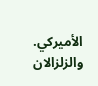الأميركي.
والزلزالان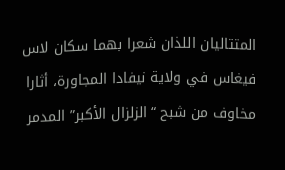المتتاليان اللذان شعرا بهما سكان لاس فيغاس في ولاية نيفادا المجاورة، أثارا مخاوف من شبح “الزلزال الأكبر” المدمر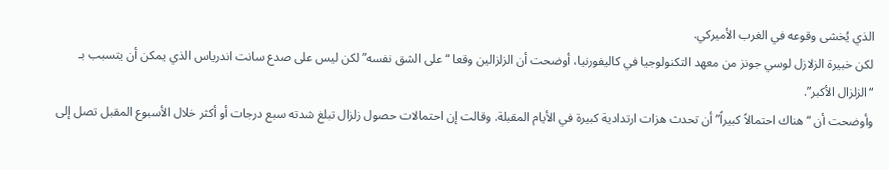الذي يُخشى وقوعه في الغرب الأميركي.
لكن خبيرة الزلازل لوسي جونز من معهد التكنولوجيا في كاليفورنيا، أوضحت أن الزلزالين وقعا “على الشق نفسه” لكن ليس على صدع سانت اندرياس الذي يمكن أن يتسبب بـ “الزلزال الأكبر”.
وأوضحت أن “هناك احتمالاً كبيراً” أن تحدث هزات ارتدادية كبيرة في الأيام المقبلة. وقالت إن احتمالات حصول زلزال تبلغ شدته سبع درجات أو أكثر خلال الأسبوع المقبل تصل إلى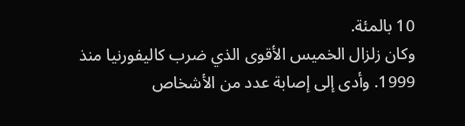10 بالمئة.
وكان زلزال الخميس الأقوى الذي ضرب كاليفورنيا منذ 1999. وأدى إلى إصابة عدد من الأشخاص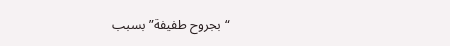“بجروح طفيفة” بسبب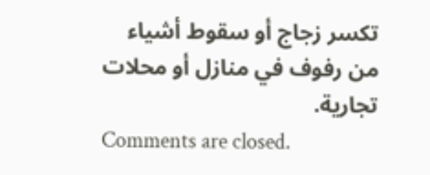تكسر زجاج أو سقوط أشياء من رفوف في منازل أو محلات تجارية.
Comments are closed.